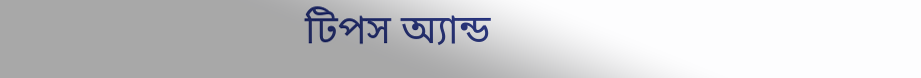টিপস অ্যান্ড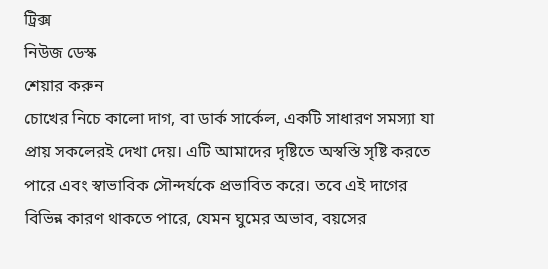ট্রিক্স
নিউজ ডেস্ক
শেয়ার করুন
চোখের নিচে কালো দাগ, বা ডার্ক সার্কেল, একটি সাধারণ সমস্যা যা প্রায় সকলেরই দেখা দেয়। এটি আমাদের দৃষ্টিতে অস্বস্তি সৃষ্টি করতে পারে এবং স্বাভাবিক সৌন্দর্যকে প্রভাবিত করে। তবে এই দাগের বিভিন্ন কারণ থাকতে পারে, যেমন ঘুমের অভাব, বয়সের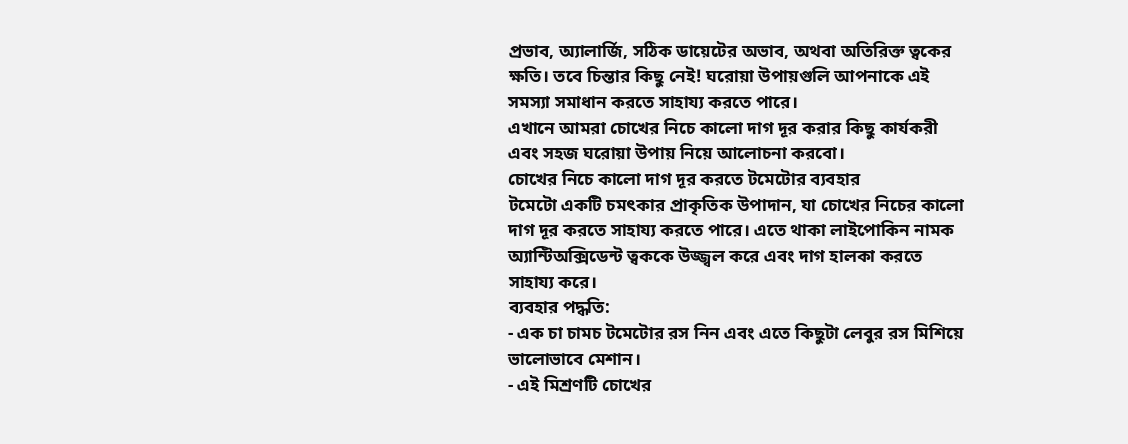প্রভাব, অ্যালার্জি, সঠিক ডায়েটের অভাব, অথবা অতিরিক্ত ত্বকের ক্ষতি। তবে চিন্তার কিছু নেই! ঘরোয়া উপায়গুলি আপনাকে এই সমস্যা সমাধান করতে সাহায্য করতে পারে।
এখানে আমরা চোখের নিচে কালো দাগ দূর করার কিছু কার্যকরী এবং সহজ ঘরোয়া উপায় নিয়ে আলোচনা করবো।
চোখের নিচে কালো দাগ দূর করতে টমেটোর ব্যবহার
টমেটো একটি চমৎকার প্রাকৃতিক উপাদান, যা চোখের নিচের কালো দাগ দূর করতে সাহায্য করতে পারে। এতে থাকা লাইপোকিন নামক অ্যান্টিঅক্সিডেন্ট ত্বককে উজ্জ্বল করে এবং দাগ হালকা করতে সাহায্য করে।
ব্যবহার পদ্ধতি:
- এক চা চামচ টমেটোর রস নিন এবং এতে কিছুটা লেবুর রস মিশিয়ে ভালোভাবে মেশান।
- এই মিশ্রণটি চোখের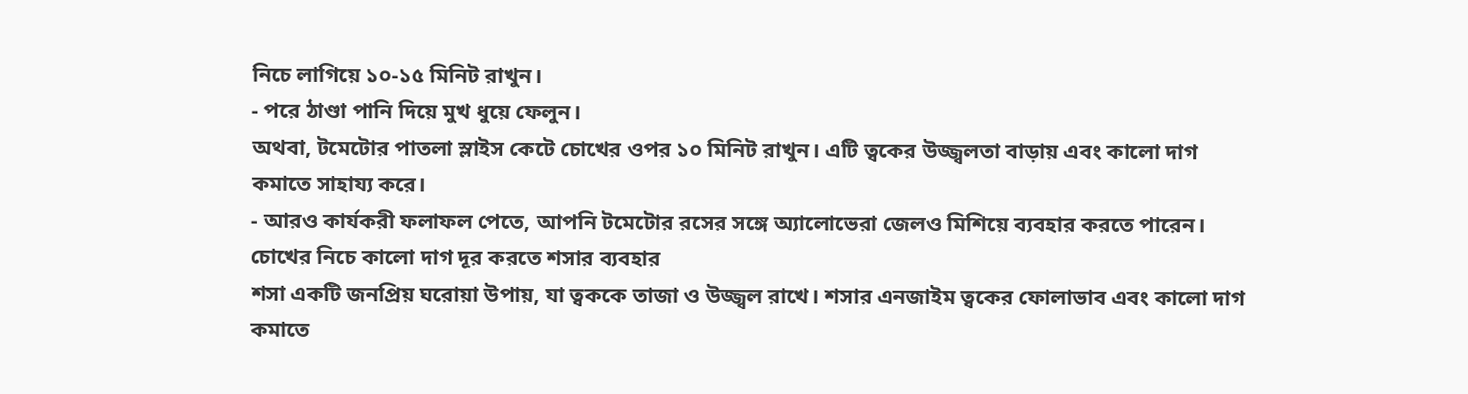নিচে লাগিয়ে ১০‑১৫ মিনিট রাখুন।
- পরে ঠাণ্ডা পানি দিয়ে মুখ ধুয়ে ফেলুন।
অথবা, টমেটোর পাতলা স্লাইস কেটে চোখের ওপর ১০ মিনিট রাখুন। এটি ত্বকের উজ্জ্বলতা বাড়ায় এবং কালো দাগ কমাতে সাহায্য করে।
- আরও কার্যকরী ফলাফল পেতে, আপনি টমেটোর রসের সঙ্গে অ্যালোভেরা জেলও মিশিয়ে ব্যবহার করতে পারেন।
চোখের নিচে কালো দাগ দূর করতে শসার ব্যবহার
শসা একটি জনপ্রিয় ঘরোয়া উপায়, যা ত্বককে তাজা ও উজ্জ্বল রাখে। শসার এনজাইম ত্বকের ফোলাভাব এবং কালো দাগ কমাতে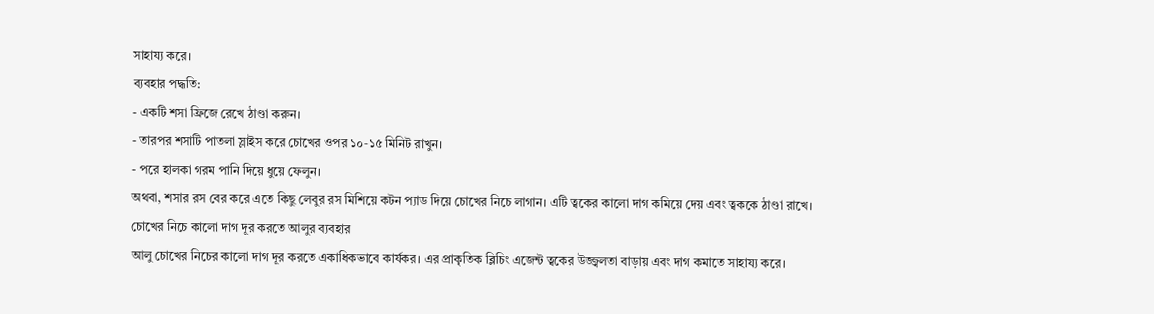সাহায্য করে।
ব্যবহার পদ্ধতি:
- একটি শসা ফ্রিজে রেখে ঠাণ্ডা করুন।
- তারপর শসাটি পাতলা স্লাইস করে চোখের ওপর ১০‑১৫ মিনিট রাখুন।
- পরে হালকা গরম পানি দিয়ে ধুয়ে ফেলুন।
অথবা, শসার রস বের করে এতে কিছু লেবুর রস মিশিয়ে কটন প্যাড দিয়ে চোখের নিচে লাগান। এটি ত্বকের কালো দাগ কমিয়ে দেয় এবং ত্বককে ঠাণ্ডা রাখে।
চোখের নিচে কালো দাগ দূর করতে আলুর ব্যবহার
আলু চোখের নিচের কালো দাগ দূর করতে একাধিকভাবে কার্যকর। এর প্রাকৃতিক ব্লিচিং এজেন্ট ত্বকের উজ্জ্বলতা বাড়ায় এবং দাগ কমাতে সাহায্য করে।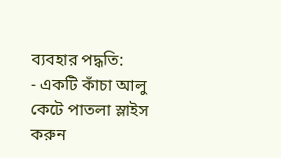ব্যবহার পদ্ধতি:
- একটি কাঁচা আলু কেটে পাতলা স্লাইস করুন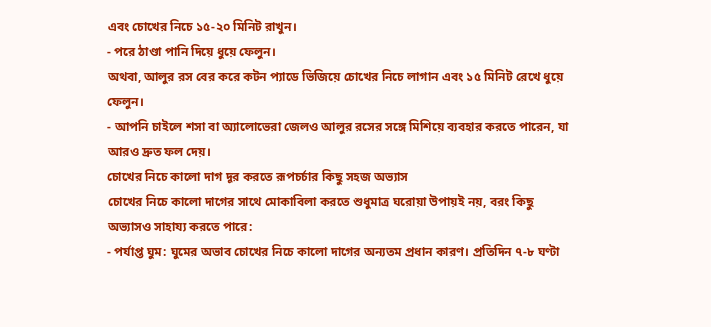এবং চোখের নিচে ১৫‑২০ মিনিট রাখুন।
- পরে ঠাণ্ডা পানি দিয়ে ধুয়ে ফেলুন।
অথবা, আলুর রস বের করে কটন প্যাডে ভিজিয়ে চোখের নিচে লাগান এবং ১৫ মিনিট রেখে ধুয়ে ফেলুন।
- আপনি চাইলে শসা বা অ্যালোভেরা জেলও আলুর রসের সঙ্গে মিশিয়ে ব্যবহার করতে পারেন, যা আরও দ্রুত ফল দেয়।
চোখের নিচে কালো দাগ দূর করতে রূপচর্চার কিছু সহজ অভ্যাস
চোখের নিচে কালো দাগের সাথে মোকাবিলা করতে শুধুমাত্র ঘরোয়া উপায়ই নয়, বরং কিছু অভ্যাসও সাহায্য করতে পারে:
- পর্যাপ্ত ঘুম: ঘুমের অভাব চোখের নিচে কালো দাগের অন্যতম প্রধান কারণ। প্রতিদিন ৭‑৮ ঘণ্টা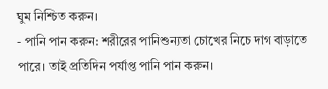ঘুম নিশ্চিত করুন।
- পানি পান করুন: শরীরের পানিশুন্যতা চোখের নিচে দাগ বাড়াতে পারে। তাই প্রতিদিন পর্যাপ্ত পানি পান করুন।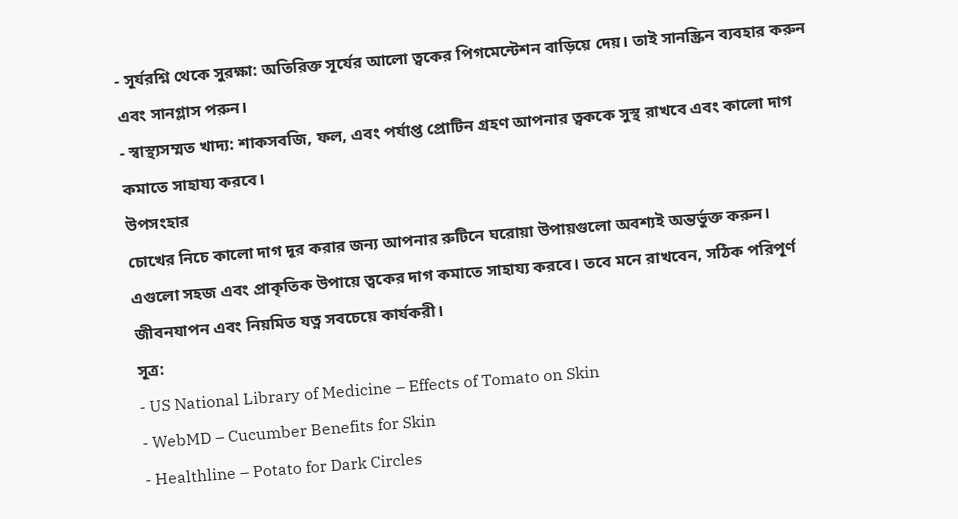- সূর্যরশ্নি থেকে সুরক্ষা: অতিরিক্ত সূর্যের আলো ত্বকের পিগমেন্টেশন বাড়িয়ে দেয়। তাই সানস্ক্রিন ব্যবহার করুন এবং সানগ্লাস পরুন।
- স্বাস্থ্যসম্মত খাদ্য: শাকসবজি, ফল, এবং পর্যাপ্ত প্রোটিন গ্রহণ আপনার ত্বককে সুস্থ রাখবে এবং কালো দাগ কমাতে সাহায্য করবে।
উপসংহার
চোখের নিচে কালো দাগ দূর করার জন্য আপনার রুটিনে ঘরোয়া উপায়গুলো অবশ্যই অন্তর্ভুক্ত করুন। এগুলো সহজ এবং প্রাকৃতিক উপায়ে ত্বকের দাগ কমাতে সাহায্য করবে। তবে মনে রাখবেন, সঠিক পরিপূর্ণ জীবনযাপন এবং নিয়মিত যত্ন সবচেয়ে কার্যকরী।
সূত্র:
- US National Library of Medicine – Effects of Tomato on Skin
- WebMD – Cucumber Benefits for Skin
- Healthline – Potato for Dark Circles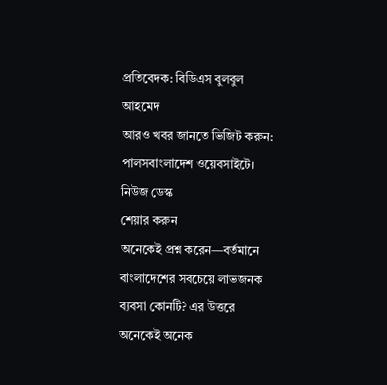প্রতিবেদক: বিডিএস বুলবুল আহমেদ
আরও খবর জানতে ভিজিট করুন: পালসবাংলাদেশ ওয়েবসাইটে।
নিউজ ডেস্ক
শেয়ার করুন
অনেকেই প্রশ্ন করেন—বর্তমানে বাংলাদেশের সবচেয়ে লাভজনক ব্যবসা কোনটি? এর উত্তরে অনেকেই অনেক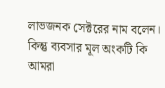লাভজনক সেক্টরের নাম বলেন। কিন্তু ব্যবসার মূল অংকটি কি আমরা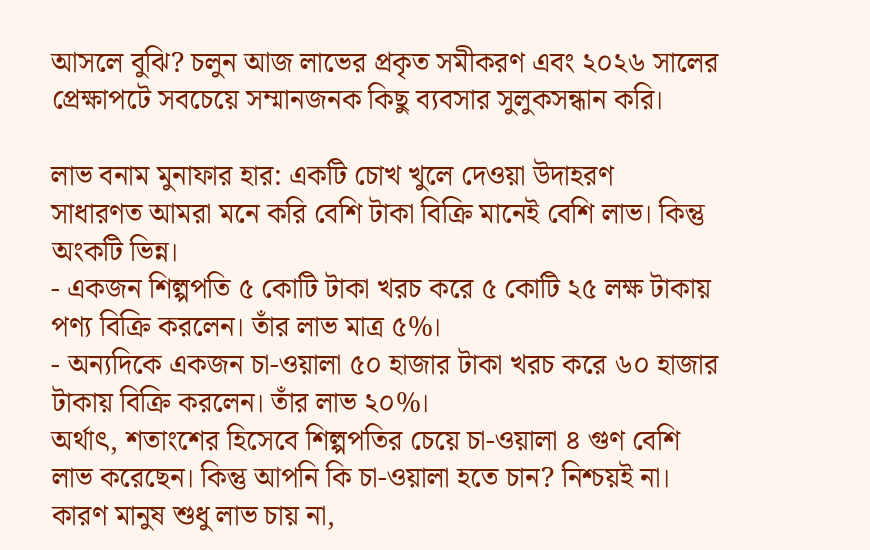আসলে বুঝি? চলুন আজ লাভের প্রকৃত সমীকরণ এবং ২০২৬ সালের প্রেক্ষাপটে সবচেয়ে সম্মানজনক কিছু ব্যবসার সুলুকসন্ধান করি।

লাভ বনাম মুনাফার হার: একটি চোখ খুলে দেওয়া উদাহরণ
সাধারণত আমরা মনে করি বেশি টাকা বিক্রি মানেই বেশি লাভ। কিন্তু অংকটি ভিন্ন।
- একজন শিল্পপতি ৫ কোটি টাকা খরচ করে ৫ কোটি ২৫ লক্ষ টাকায় পণ্য বিক্রি করলেন। তাঁর লাভ মাত্র ৫%।
- অন্যদিকে একজন চা-ওয়ালা ৫০ হাজার টাকা খরচ করে ৬০ হাজার টাকায় বিক্রি করলেন। তাঁর লাভ ২০%।
অর্থাৎ, শতাংশের হিসেবে শিল্পপতির চেয়ে চা-ওয়ালা ৪ গুণ বেশি লাভ করেছেন। কিন্তু আপনি কি চা-ওয়ালা হতে চান? নিশ্চয়ই না। কারণ মানুষ শুধু লাভ চায় না,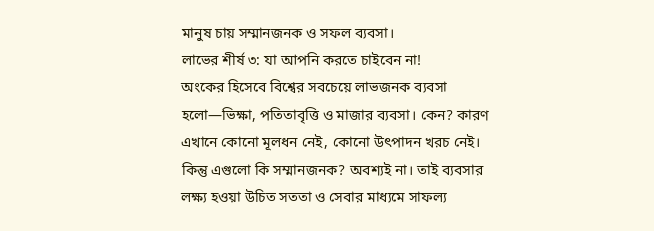মানুষ চায় সম্মানজনক ও সফল ব্যবসা।
লাভের শীর্ষ ৩: যা আপনি করতে চাইবেন না!
অংকের হিসেবে বিশ্বের সবচেয়ে লাভজনক ব্যবসা হলো—ভিক্ষা, পতিতাবৃত্তি ও মাজার ব্যবসা। কেন? কারণ এখানে কোনো মূলধন নেই, কোনো উৎপাদন খরচ নেই। কিন্তু এগুলো কি সম্মানজনক? অবশ্যই না। তাই ব্যবসার লক্ষ্য হওয়া উচিত সততা ও সেবার মাধ্যমে সাফল্য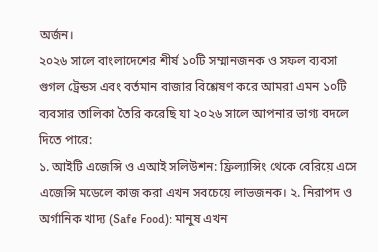অর্জন।
২০২৬ সালে বাংলাদেশের শীর্ষ ১০টি সম্মানজনক ও সফল ব্যবসা
গুগল ট্রেন্ডস এবং বর্তমান বাজার বিশ্লেষণ করে আমরা এমন ১০টি ব্যবসার তালিকা তৈরি করেছি যা ২০২৬ সালে আপনার ভাগ্য বদলে দিতে পারে:
১. আইটি এজেন্সি ও এআই সলিউশন: ফ্রিল্যান্সিং থেকে বেরিয়ে এসে এজেন্সি মডেলে কাজ করা এখন সবচেয়ে লাভজনক। ২. নিরাপদ ও অর্গানিক খাদ্য (Safe Food): মানুষ এখন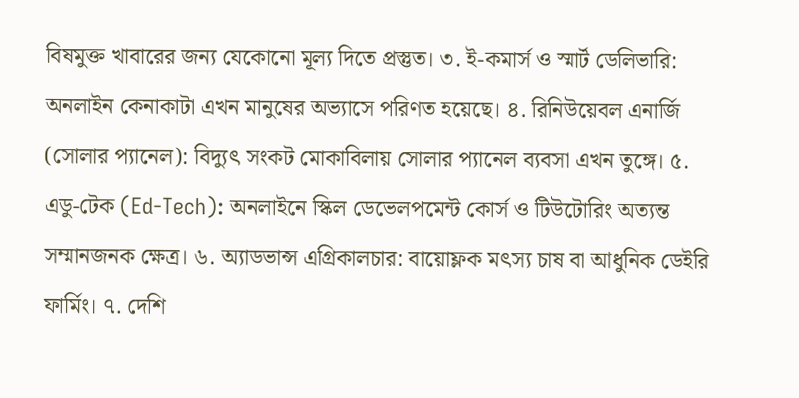বিষমুক্ত খাবারের জন্য যেকোনো মূল্য দিতে প্রস্তুত। ৩. ই-কমার্স ও স্মার্ট ডেলিভারি: অনলাইন কেনাকাটা এখন মানুষের অভ্যাসে পরিণত হয়েছে। ৪. রিনিউয়েবল এনার্জি (সোলার প্যানেল): বিদ্যুৎ সংকট মোকাবিলায় সোলার প্যানেল ব্যবসা এখন তুঙ্গে। ৫. এডু-টেক (Ed-Tech): অনলাইনে স্কিল ডেভেলপমেন্ট কোর্স ও টিউটোরিং অত্যন্ত সম্মানজনক ক্ষেত্র। ৬. অ্যাডভান্স এগ্রিকালচার: বায়োফ্লক মৎস্য চাষ বা আধুনিক ডেইরি ফার্মিং। ৭. দেশি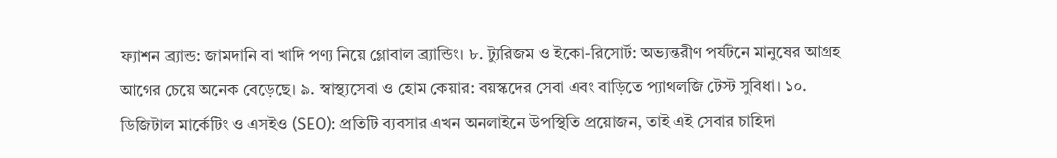ফ্যাশন ব্র্যান্ড: জামদানি বা খাদি পণ্য নিয়ে গ্লোবাল ব্র্যান্ডিং। ৮. ট্যুরিজম ও ইকো-রিসোর্ট: অভ্যন্তরীণ পর্যটনে মানুষের আগ্রহ আগের চেয়ে অনেক বেড়েছে। ৯. স্বাস্থ্যসেবা ও হোম কেয়ার: বয়স্কদের সেবা এবং বাড়িতে প্যাথলজি টেস্ট সুবিধা। ১০. ডিজিটাল মার্কেটিং ও এসইও (SEO): প্রতিটি ব্যবসার এখন অনলাইনে উপস্থিতি প্রয়োজন, তাই এই সেবার চাহিদা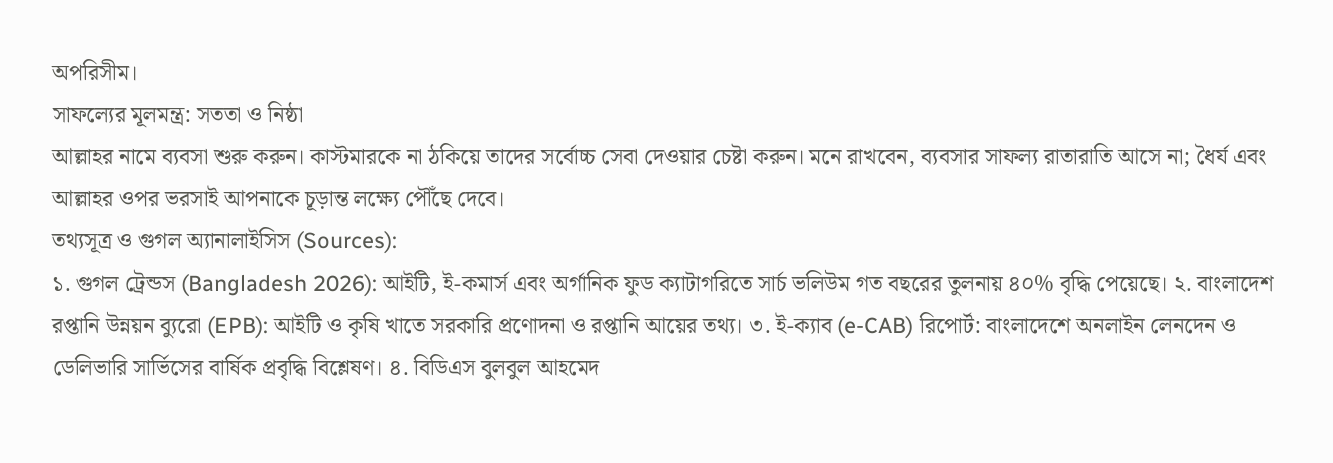অপরিসীম।
সাফল্যের মূলমন্ত্র: সততা ও নিষ্ঠা
আল্লাহর নামে ব্যবসা শুরু করুন। কাস্টমারকে না ঠকিয়ে তাদের সর্বোচ্চ সেবা দেওয়ার চেষ্টা করুন। মনে রাখবেন, ব্যবসার সাফল্য রাতারাতি আসে না; ধৈর্য এবং আল্লাহর ওপর ভরসাই আপনাকে চূড়ান্ত লক্ষ্যে পৌঁছে দেবে।
তথ্যসূত্র ও গুগল অ্যানালাইসিস (Sources):
১. গুগল ট্রেন্ডস (Bangladesh 2026): আইটি, ই-কমার্স এবং অর্গানিক ফুড ক্যাটাগরিতে সার্চ ভলিউম গত বছরের তুলনায় ৪০% বৃদ্ধি পেয়েছে। ২. বাংলাদেশ রপ্তানি উন্নয়ন ব্যুরো (EPB): আইটি ও কৃষি খাতে সরকারি প্রণোদনা ও রপ্তানি আয়ের তথ্য। ৩. ই-ক্যাব (e-CAB) রিপোর্ট: বাংলাদেশে অনলাইন লেনদেন ও ডেলিভারি সার্ভিসের বার্ষিক প্রবৃদ্ধি বিশ্লেষণ। ৪. বিডিএস বুলবুল আহমেদ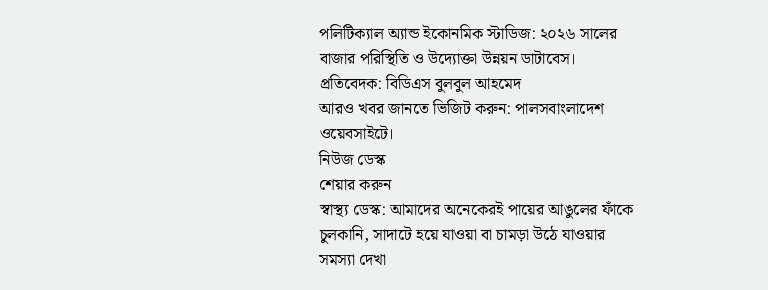পলিটিক্যাল অ্যান্ড ইকোনমিক স্টাডিজ: ২০২৬ সালের বাজার পরিস্থিতি ও উদ্যোক্তা উন্নয়ন ডাটাবেস।
প্রতিবেদক: বিডিএস বুলবুল আহমেদ
আরও খবর জানতে ভিজিট করুন: পালসবাংলাদেশ ওয়েবসাইটে।
নিউজ ডেস্ক
শেয়ার করুন
স্বাস্থ্য ডেস্ক: আমাদের অনেকেরই পায়ের আঙুলের ফাঁকে চুলকানি, সাদাটে হয়ে যাওয়া বা চামড়া উঠে যাওয়ার সমস্যা দেখা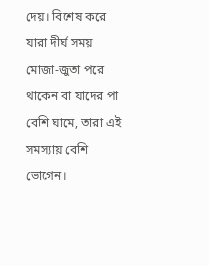দেয়। বিশেষ করে যারা দীর্ঘ সময় মোজা-জুতা পরে থাকেন বা যাদের পা বেশি ঘামে, তারা এই সমস্যায় বেশি ভোগেন।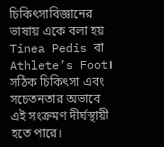চিকিৎসাবিজ্ঞানের ভাষায় একে বলা হয় Tinea Pedis বা Athlete’s Foot। সঠিক চিকিৎসা এবং সচেতনতার অভাবে এই সংক্রমণ দীর্ঘস্থায়ী হতে পারে।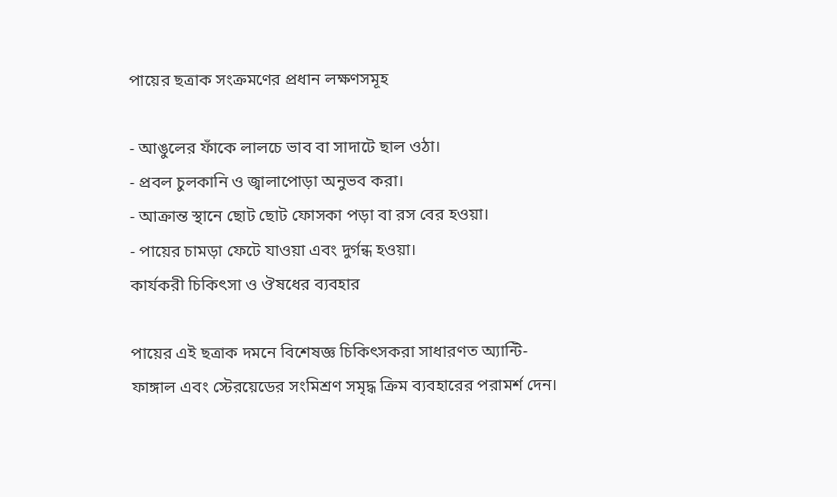পায়ের ছত্রাক সংক্রমণের প্রধান লক্ষণসমূহ

- আঙুলের ফাঁকে লালচে ভাব বা সাদাটে ছাল ওঠা।
- প্রবল চুলকানি ও জ্বালাপোড়া অনুভব করা।
- আক্রান্ত স্থানে ছোট ছোট ফোসকা পড়া বা রস বের হওয়া।
- পায়ের চামড়া ফেটে যাওয়া এবং দুর্গন্ধ হওয়া।
কার্যকরী চিকিৎসা ও ঔষধের ব্যবহার

পায়ের এই ছত্রাক দমনে বিশেষজ্ঞ চিকিৎসকরা সাধারণত অ্যান্টি-ফাঙ্গাল এবং স্টেরয়েডের সংমিশ্রণ সমৃদ্ধ ক্রিম ব্যবহারের পরামর্শ দেন।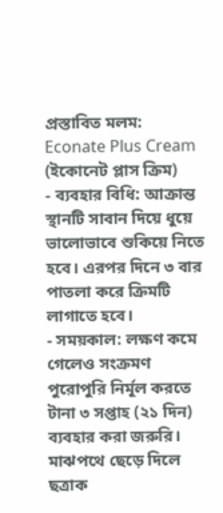প্রস্তাবিত মলম: Econate Plus Cream (ইকোনেট প্লাস ক্রিম)
- ব্যবহার বিধি: আক্রান্ত স্থানটি সাবান দিয়ে ধুয়ে ভালোভাবে শুকিয়ে নিতে হবে। এরপর দিনে ৩ বার পাতলা করে ক্রিমটি লাগাতে হবে।
- সময়কাল: লক্ষণ কমে গেলেও সংক্রমণ পুরোপুরি নির্মূল করতে টানা ৩ সপ্তাহ (২১ দিন) ব্যবহার করা জরুরি। মাঝপথে ছেড়ে দিলে ছত্রাক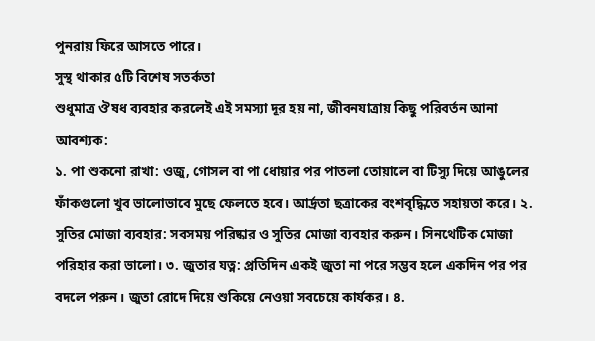পুনরায় ফিরে আসতে পারে।
সুস্থ থাকার ৫টি বিশেষ সতর্কতা
শুধুমাত্র ঔষধ ব্যবহার করলেই এই সমস্যা দূর হয় না, জীবনযাত্রায় কিছু পরিবর্তন আনা আবশ্যক:
১. পা শুকনো রাখা: ওজু, গোসল বা পা ধোয়ার পর পাতলা তোয়ালে বা টিস্যু দিয়ে আঙুলের ফাঁকগুলো খুব ভালোভাবে মুছে ফেলতে হবে। আর্দ্রতা ছত্রাকের বংশবৃদ্ধিতে সহায়তা করে। ২. সুতির মোজা ব্যবহার: সবসময় পরিষ্কার ও সুতির মোজা ব্যবহার করুন। সিনথেটিক মোজা পরিহার করা ভালো। ৩. জুতার যত্ন: প্রতিদিন একই জুতা না পরে সম্ভব হলে একদিন পর পর বদলে পরুন। জুতা রোদে দিয়ে শুকিয়ে নেওয়া সবচেয়ে কার্যকর। ৪.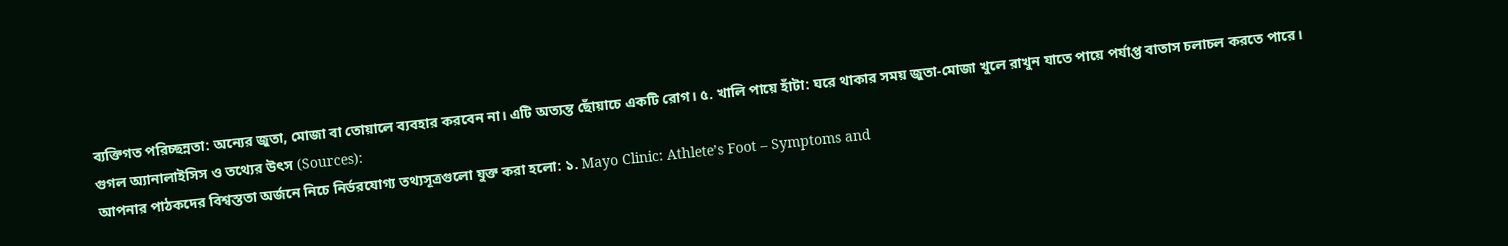ব্যক্তিগত পরিচ্ছন্নতা: অন্যের জুতা, মোজা বা তোয়ালে ব্যবহার করবেন না। এটি অত্যন্ত ছোঁয়াচে একটি রোগ। ৫. খালি পায়ে হাঁটা: ঘরে থাকার সময় জুতা-মোজা খুলে রাখুন যাতে পায়ে পর্যাপ্ত বাতাস চলাচল করতে পারে।
গুগল অ্যানালাইসিস ও তথ্যের উৎস (Sources):
আপনার পাঠকদের বিশ্বস্ততা অর্জনে নিচে নির্ভরযোগ্য তথ্যসূত্রগুলো যুক্ত করা হলো: ১. Mayo Clinic: Athlete’s Foot – Symptoms and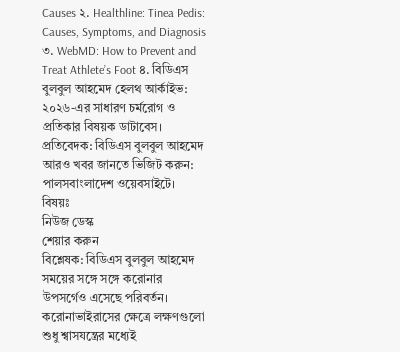Causes ২. Healthline: Tinea Pedis: Causes, Symptoms, and Diagnosis ৩. WebMD: How to Prevent and Treat Athlete’s Foot ৪. বিডিএস বুলবুল আহমেদ হেলথ আর্কাইভ: ২০২৬-এর সাধারণ চর্মরোগ ও প্রতিকার বিষয়ক ডাটাবেস।
প্রতিবেদক: বিডিএস বুলবুল আহমেদ
আরও খবর জানতে ভিজিট করুন: পালসবাংলাদেশ ওয়েবসাইটে।
বিষয়ঃ
নিউজ ডেস্ক
শেয়ার করুন
বিশ্লেষক: বিডিএস বুলবুল আহমেদ
সময়ের সঙ্গে সঙ্গে করোনার উপসর্গেও এসেছে পরিবর্তন। করোনাভাইরাসের ক্ষেত্রে লক্ষণগুলো শুধু শ্বাসযন্ত্রের মধ্যেই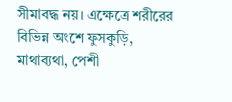সীমাবদ্ধ নয়। এক্ষেত্রে শরীরের বিভিন্ন অংশে ফুসকুড়ি, মাথাব্যথা, পেশী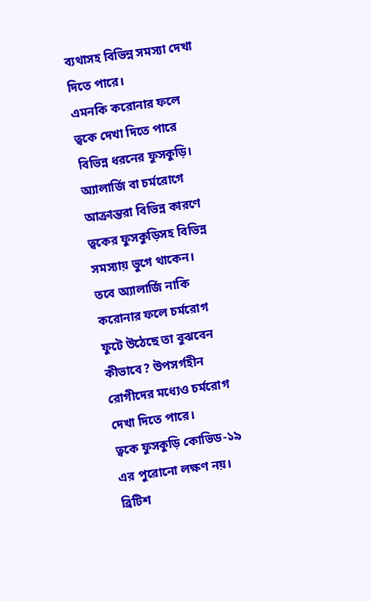ব্যথাসহ বিভিন্ন সমস্যা দেখা দিতে পারে।
এমনকি করোনার ফলে ত্বকে দেখা দিতে পারে বিভিন্ন ধরনের ফুসকুড়ি। অ্যালার্জি বা চর্মরোগে আক্রান্তরা বিভিন্ন কারণে ত্বকের ফুসকুড়িসহ বিভিন্ন সমস্যায় ভুগে থাকেন।
তবে অ্যালার্জি নাকি করোনার ফলে চর্মরোগ ফুটে উঠেছে তা বুঝবেন কীভাবে? উপসর্গহীন রোগীদের মধ্যেও চর্মরোগ দেখা দিতে পারে।
ত্বকে ফুসকুড়ি কোভিড-১৯ এর পুরোনো লক্ষণ নয়। ব্রিটিশ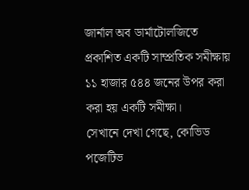জার্নাল অব ডার্মাটোলজিতে প্রকাশিত একটি সাম্প্রতিক সমীক্ষায় ১১ হাজার ৫৪৪ জনের উপর করা করা হয় একটি সমীক্ষা।
সেখানে দেখা গেছে, কোভিড পজেটিভ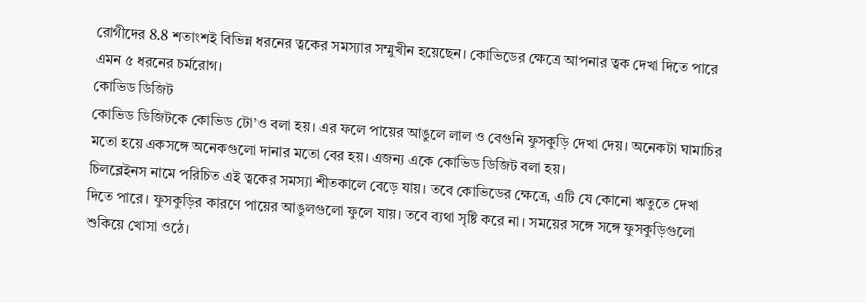রোগীদের 8.8 শতাংশই বিভিন্ন ধরনের ত্বকের সমস্যার সম্মুখীন হয়েছেন। কোভিডের ক্ষেত্রে আপনার ত্বক দেখা দিতে পারে এমন ৫ ধরনের চর্মরোগ।
কোভিড ডিজিট
কোভিড ডিজিটকে কোভিড টো’ও বলা হয়। এর ফলে পায়ের আঙুলে লাল ও বেগুনি ফুসকুড়ি দেখা দেয়। অনেকটা ঘামাচির মতো হয়ে একসঙ্গে অনেকগুলো দানার মতো বের হয়। এজন্য একে কোভিড ডিজিট বলা হয়।
চিলব্লেইনস নামে পরিচিত এই ত্বকের সমস্যা শীতকালে বেড়ে যায়। তবে কোভিডের ক্ষেত্রে, এটি যে কোনো ঋতুতে দেখা দিতে পারে। ফুসকুড়ির কারণে পায়ের আঙুলগুলো ফুলে যায়। তবে ব্যথা সৃষ্টি করে না। সময়ের সঙ্গে সঙ্গে ফুসকুড়িগুলো শুকিয়ে খোসা ওঠে।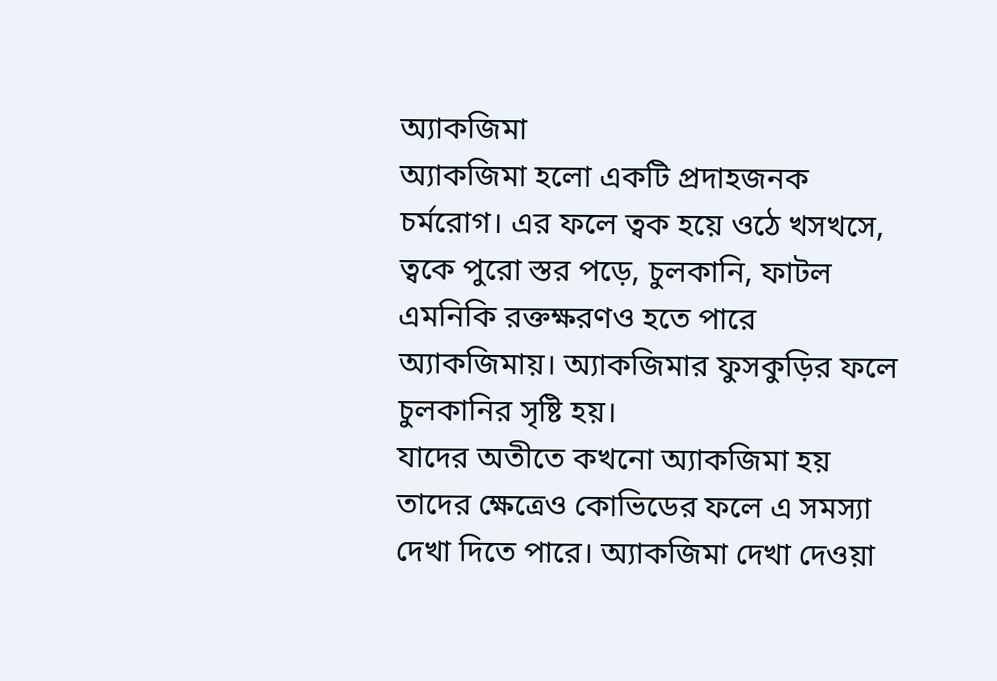অ্যাকজিমা
অ্যাকজিমা হলো একটি প্রদাহজনক চর্মরোগ। এর ফলে ত্বক হয়ে ওঠে খসখসে, ত্বকে পুরো স্তর পড়ে, চুলকানি, ফাটল এমনিকি রক্তক্ষরণও হতে পারে অ্যাকজিমায়। অ্যাকজিমার ফুসকুড়ির ফলে চুলকানির সৃষ্টি হয়।
যাদের অতীতে কখনো অ্যাকজিমা হয় তাদের ক্ষেত্রেও কোভিডের ফলে এ সমস্যা দেখা দিতে পারে। অ্যাকজিমা দেখা দেওয়া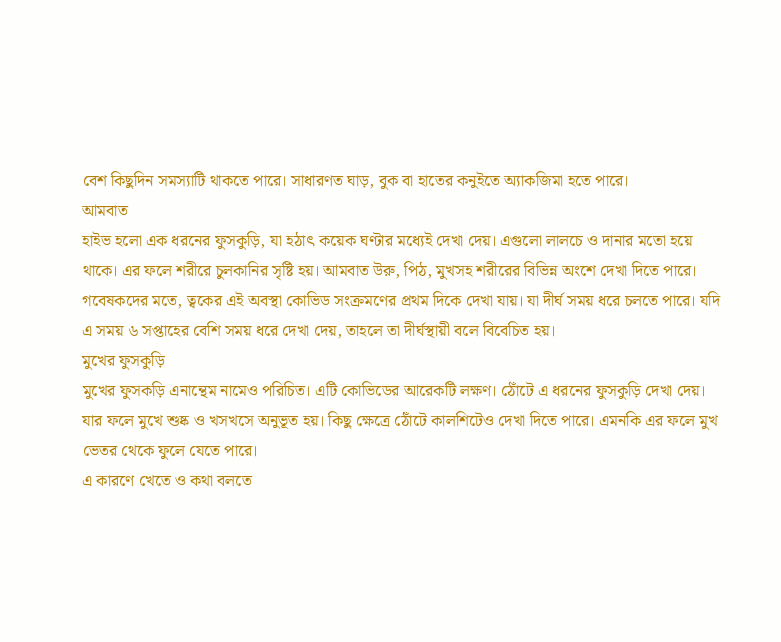বেশ কিছুদিন সমস্যাটি থাকতে পারে। সাধারণত ঘাড়, বুক বা হাতের কনুইতে অ্যাকজিমা হতে পারে।
আমবাত
হাইভ হলো এক ধরনের ফুসকুড়ি, যা হঠাৎ কয়েক ঘণ্টার মধ্যেই দেখা দেয়। এগুলো লালচে ও দানার মতো হয়ে থাকে। এর ফলে শরীরে চুলকানির সৃষ্টি হয়। আমবাত উরু, পিঠ, মুখসহ শরীরের বিভিন্ন অংশে দেখা দিতে পারে।
গবেষকদের মতে, ত্বকের এই অবস্থা কোভিড সংক্রমণের প্রথম দিকে দেখা যায়। যা দীর্ঘ সময় ধরে চলতে পারে। যদি এ সময় ৬ সপ্তাহের বেশি সময় ধরে দেখা দেয়, তাহলে তা দীর্ঘস্থায়ী বলে বিবেচিত হয়।
মুখের ফুসকুড়ি
মুখের ফুসকড়ি এনান্থেম নামেও পরিচিত। এটি কোভিডের আরেকটি লক্ষণ। ঠোঁটে এ ধরনের ফুসকুড়ি দেখা দেয়। যার ফলে মুখে শুষ্ক ও খসখসে অনুভূত হয়। কিছু ক্ষেত্রে ঠোঁটে কালশিটেও দেখা দিতে পারে। এমনকি এর ফলে মুখ ভেতর থেকে ফুলে যেতে পারে।
এ কারণে খেতে ও কথা বলতে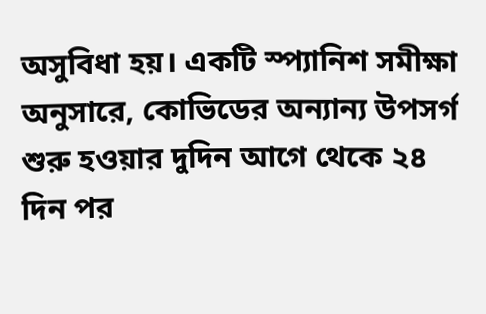অসুবিধা হয়। একটি স্প্যানিশ সমীক্ষা অনুসারে, কোভিডের অন্যান্য উপসর্গ শুরু হওয়ার দুদিন আগে থেকে ২৪ দিন পর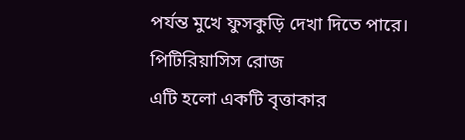পর্যন্ত মুখে ফুসকুড়ি দেখা দিতে পারে।
পিটিরিয়াসিস রোজ
এটি হলো একটি বৃত্তাকার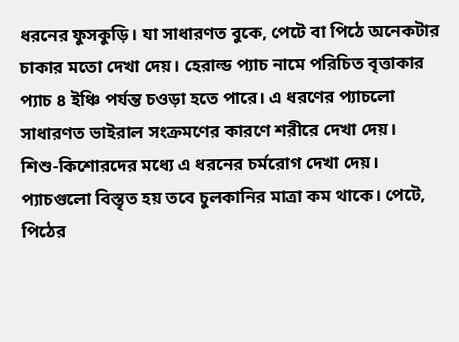ধরনের ফুসকুড়ি। যা সাধারণত বুকে, পেটে বা পিঠে অনেকটার চাকার মতো দেখা দেয়। হেরাল্ড প্যাচ নামে পরিচিত বৃত্তাকার প্যাচ ৪ ইঞ্চি পর্যন্ত চওড়া হতে পারে। এ ধরণের প্যাচলো সাধারণত ভাইরাল সংক্রমণের কারণে শরীরে দেখা দেয়।
শিশু-কিশোরদের মধ্যে এ ধরনের চর্মরোগ দেখা দেয়। প্যাচগুলো বিস্তৃত হয় তবে চুলকানির মাত্রা কম থাকে। পেটে, পিঠের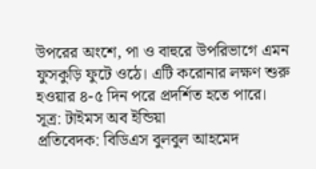উপরের অংশে, পা ও বাহুরে উপরিভাগে এমন ফুসকুড়ি ফুটে ওঠে। এটি করোনার লক্ষণ শুরু হওয়ার ৪-৫ দিন পরে প্রদর্শিত হতে পারে।
সূত্র: টাইমস অব ইন্ডিয়া
প্রতিবেদক: বিডিএস বুলবুল আহমেদ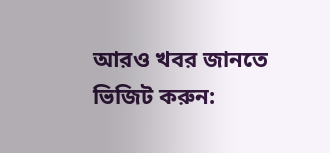আরও খবর জানতে ভিজিট করুন: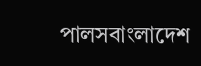পালসবাংলাদেশ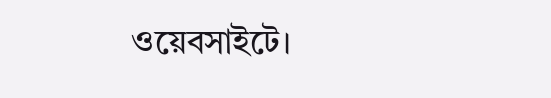ওয়েবসাইটে।